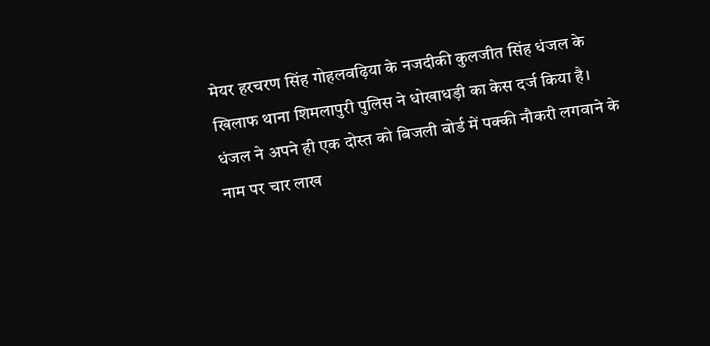मेयर हरचरण सिंह गोहलवढ़िया के नजदीकी कुलजीत सिंह धंजल के खिलाफ थाना शिमलापुरी पुलिस ने धोखाधड़ी का केस दर्ज किया है। धंजल ने अपने ही एक दोस्त को बिजली बोर्ड में पक्की नौकरी लगवाने के नाम पर चार लाख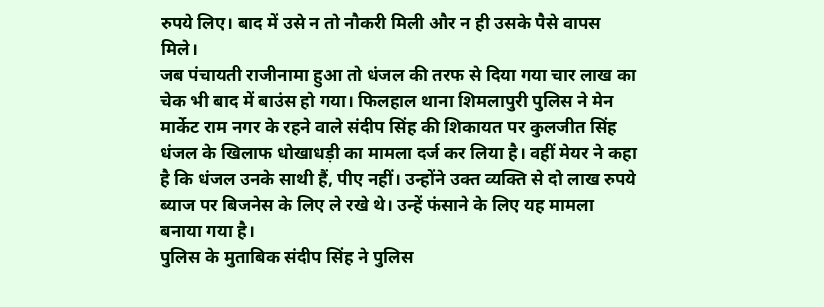रुपये लिए। बाद में उसे न तो नौकरी मिली और न ही उसके पैसे वापस मिले।
जब पंचायती राजीनामा हुआ तो धंजल की तरफ से दिया गया चार लाख का चेक भी बाद में बाउंस हो गया। फिलहाल थाना शिमलापुरी पुलिस ने मेन मार्केट राम नगर के रहने वाले संदीप सिंह की शिकायत पर कुलजीत सिंह धंजल के खिलाफ धोखाधड़ी का मामला दर्ज कर लिया है। वहीं मेयर ने कहा है कि धंजल उनके साथी हैं, पीए नहीं। उन्होंने उक्त व्यक्ति से दो लाख रुपये ब्याज पर बिजनेस के लिए ले रखे थे। उन्हें फंसाने के लिए यह मामला बनाया गया है।
पुलिस के मुताबिक संदीप सिंह ने पुलिस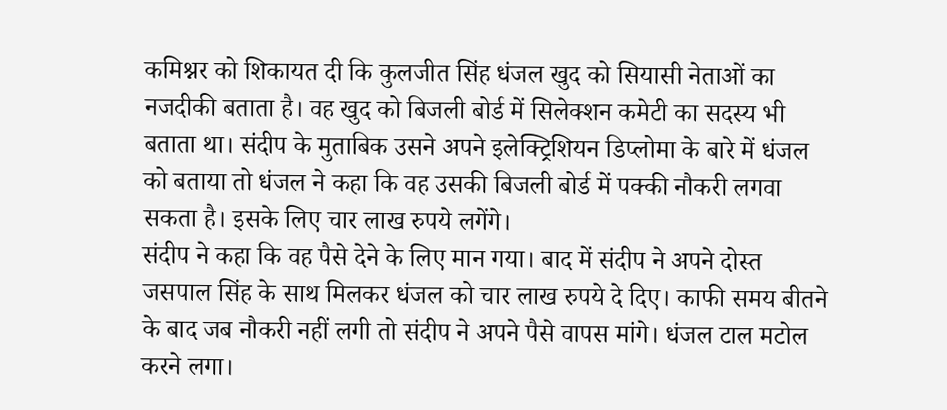कमिश्नर को शिकायत दी कि कुलजीत सिंह धंजल खुद को सियासी नेताओं का नजदीकी बताता है। वह खुद को बिजली बोर्ड में सिलेक्शन कमेटी का सदस्य भी बताता था। संदीप के मुताबिक उसने अपने इलेक्ट्रिशियन डिप्लोमा के बारे में धंजल को बताया तो धंजल ने कहा कि वह उसकी बिजली बोर्ड में पक्की नौकरी लगवा सकता है। इसके लिए चार लाख रुपये लगेंगे।
संदीप ने कहा कि वह पैसे देने के लिए मान गया। बाद में संदीप ने अपने दोस्त जसपाल सिंह के साथ मिलकर धंजल को चार लाख रुपये दे दिए। काफी समय बीतने के बाद जब नौकरी नहीं लगी तो संदीप ने अपने पैसे वापस मांगे। धंजल टाल मटोल करने लगा।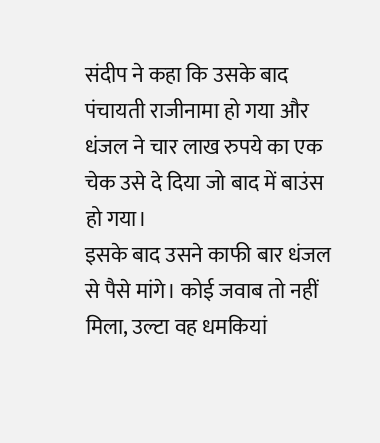संदीप ने कहा कि उसके बाद पंचायती राजीनामा हो गया और धंजल ने चार लाख रुपये का एक चेक उसे दे दिया जो बाद में बाउंस हो गया।
इसके बाद उसने काफी बार धंजल से पैसे मांगे। कोई जवाब तो नहीं मिला, उल्टा वह धमकियां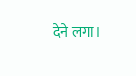देने लगा।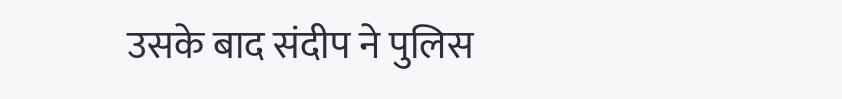उसके बाद संदीप ने पुलिस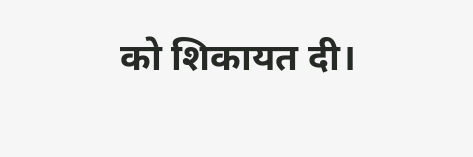को शिकायत दी।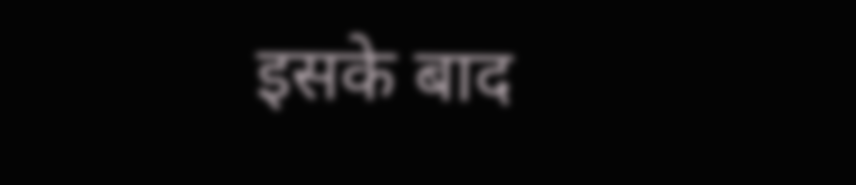इसके बाद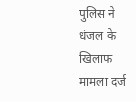पुलिस ने धंजल के खिलाफ मामला दर्ज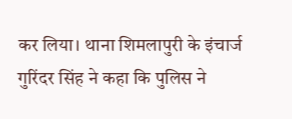कर लिया। थाना शिमलापुरी के इंचार्ज गुरिंदर सिंह ने कहा कि पुलिस ने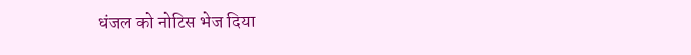धंजल को नोटिस भेज दिया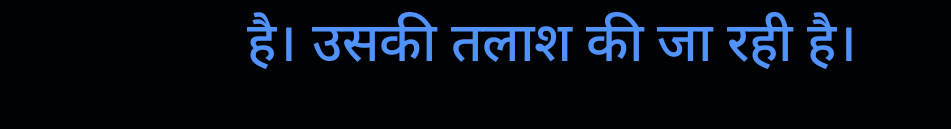है। उसकी तलाश की जा रही है।